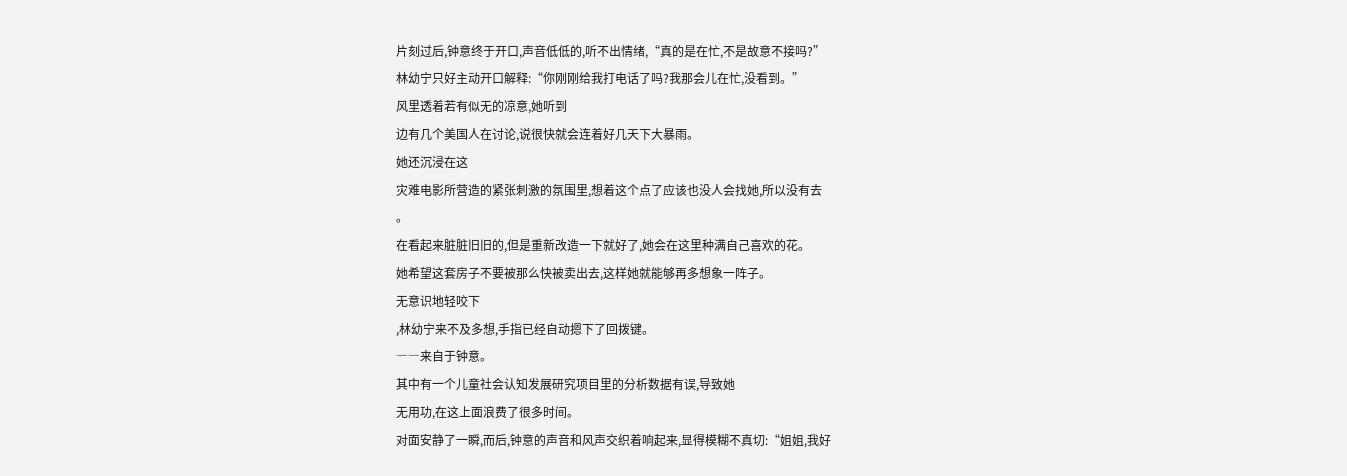片刻过后,钟意终于开口,声音低低的,听不出情绪,“真的是在忙,不是故意不接吗?”
林幼宁只好主动开口解释:“你刚刚给我打电话了吗?我那会儿在忙,没看到。”
风里透着若有似无的凉意,她听到
边有几个美国人在讨论,说很快就会连着好几天下大暴雨。
她还沉浸在这
灾难电影所营造的紧张刺激的氛围里,想着这个点了应该也没人会找她,所以没有去
。
在看起来脏脏旧旧的,但是重新改造一下就好了,她会在这里种满自己喜欢的花。
她希望这套房子不要被那么快被卖出去,这样她就能够再多想象一阵子。
无意识地轻咬下
,林幼宁来不及多想,手指已经自动摁下了回拨键。
――来自于钟意。
其中有一个儿童社会认知发展研究项目里的分析数据有误,导致她
无用功,在这上面浪费了很多时间。
对面安静了一瞬,而后,钟意的声音和风声交织着响起来,显得模糊不真切:“姐姐,我好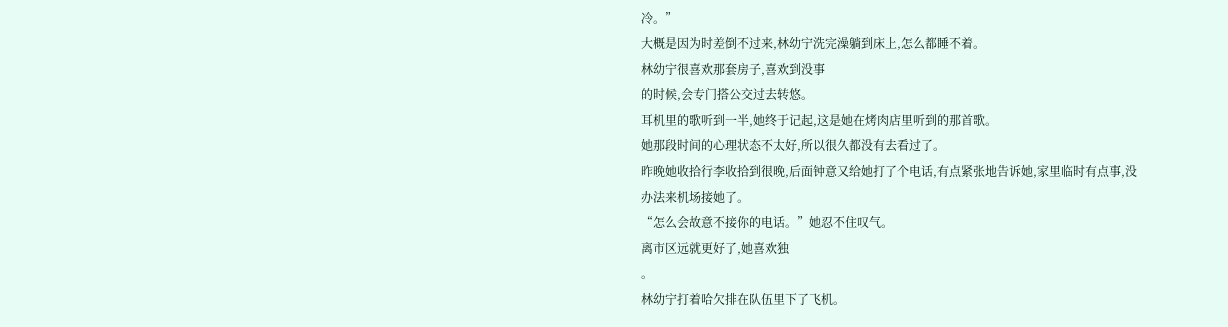冷。”
大概是因为时差倒不过来,林幼宁洗完澡躺到床上,怎么都睡不着。
林幼宁很喜欢那套房子,喜欢到没事
的时候,会专门搭公交过去转悠。
耳机里的歌听到一半,她终于记起,这是她在烤肉店里听到的那首歌。
她那段时间的心理状态不太好,所以很久都没有去看过了。
昨晚她收拾行李收拾到很晚,后面钟意又给她打了个电话,有点紧张地告诉她,家里临时有点事,没办法来机场接她了。
“怎么会故意不接你的电话。”她忍不住叹气。
离市区远就更好了,她喜欢独
。
林幼宁打着哈欠排在队伍里下了飞机。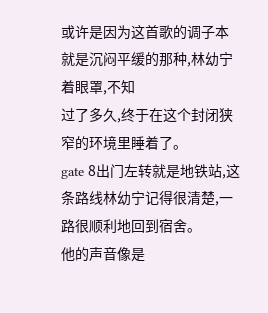或许是因为这首歌的调子本
就是沉闷平缓的那种,林幼宁
着眼罩,不知
过了多久,终于在这个封闭狭窄的环境里睡着了。
gate 8出门左转就是地铁站,这条路线林幼宁记得很清楚,一路很顺利地回到宿舍。
他的声音像是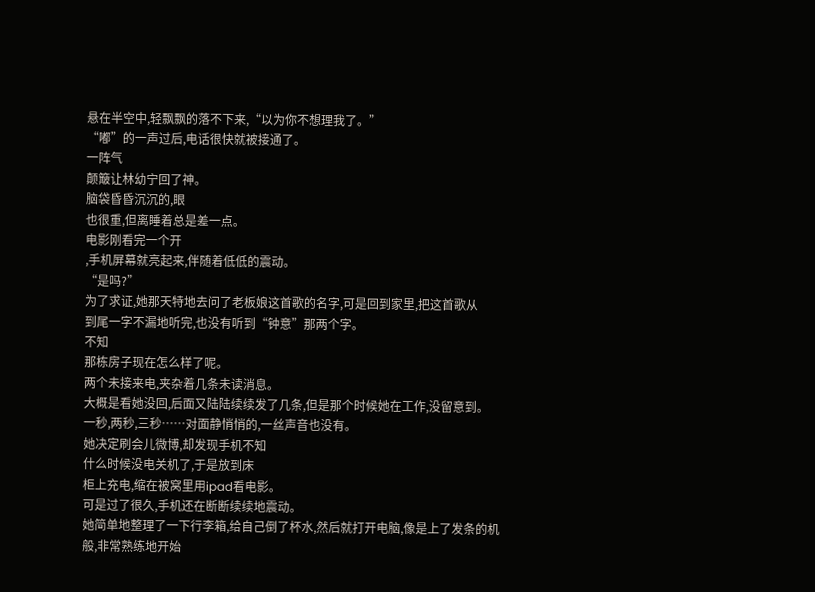悬在半空中,轻飘飘的落不下来,“以为你不想理我了。”
“嘟”的一声过后,电话很快就被接通了。
一阵气
颠簸让林幼宁回了神。
脑袋昏昏沉沉的,眼
也很重,但离睡着总是差一点。
电影刚看完一个开
,手机屏幕就亮起来,伴随着低低的震动。
“是吗?”
为了求证,她那天特地去问了老板娘这首歌的名字,可是回到家里,把这首歌从
到尾一字不漏地听完,也没有听到“钟意”那两个字。
不知
那栋房子现在怎么样了呢。
两个未接来电,夹杂着几条未读消息。
大概是看她没回,后面又陆陆续续发了几条,但是那个时候她在工作,没留意到。
一秒,两秒,三秒……对面静悄悄的,一丝声音也没有。
她决定刷会儿微博,却发现手机不知
什么时候没电关机了,于是放到床
柜上充电,缩在被窝里用ipad看电影。
可是过了很久,手机还在断断续续地震动。
她简单地整理了一下行李箱,给自己倒了杯水,然后就打开电脑,像是上了发条的机
般,非常熟练地开始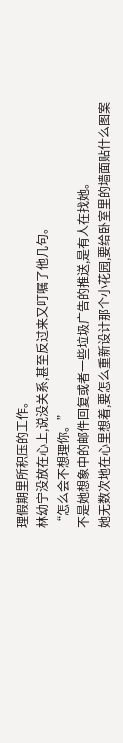理假期里所积压的工作。
林幼宁没放在心上,说没关系,甚至反过来又叮嘱了他几句。
“怎么会不想理你。”
不是她想象中的邮件回复或者一些垃圾广告的推送,是有人在找她。
她无数次地在心里想着,要怎么重新设计那个小花园,要给卧室里的墙面贴什么图案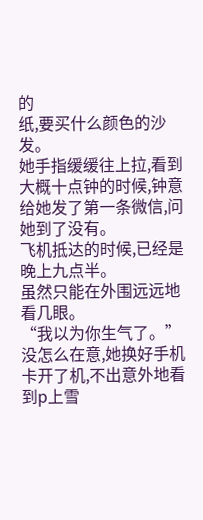的
纸,要买什么颜色的沙发。
她手指缓缓往上拉,看到大概十点钟的时候,钟意给她发了第一条微信,问她到了没有。
飞机抵达的时候,已经是晚上九点半。
虽然只能在外围远远地看几眼。
“我以为你生气了。”
没怎么在意,她换好手机卡开了机,不出意外地看到p上雪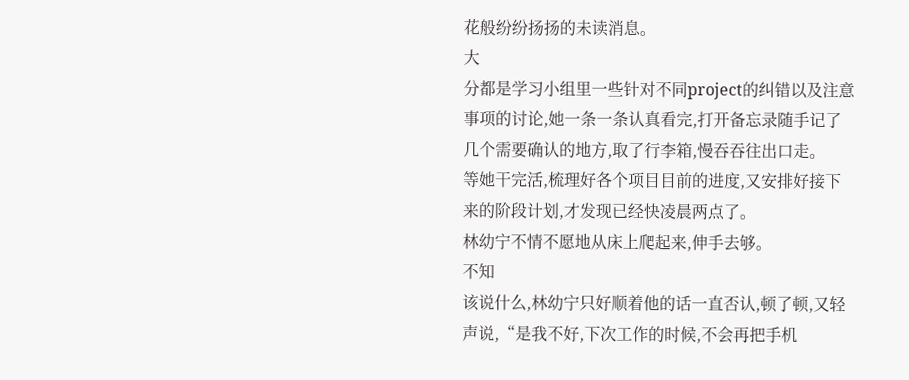花般纷纷扬扬的未读消息。
大
分都是学习小组里一些针对不同project的纠错以及注意事项的讨论,她一条一条认真看完,打开备忘录随手记了几个需要确认的地方,取了行李箱,慢吞吞往出口走。
等她干完活,梳理好各个项目目前的进度,又安排好接下来的阶段计划,才发现已经快凌晨两点了。
林幼宁不情不愿地从床上爬起来,伸手去够。
不知
该说什么,林幼宁只好顺着他的话一直否认,顿了顿,又轻声说,“是我不好,下次工作的时候,不会再把手机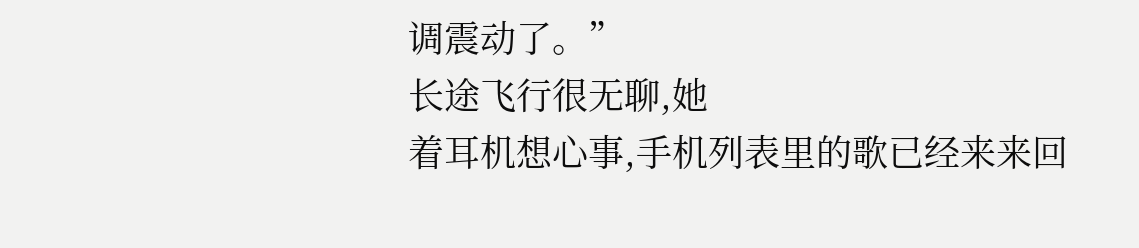调震动了。”
长途飞行很无聊,她
着耳机想心事,手机列表里的歌已经来来回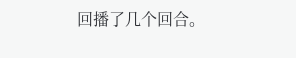回播了几个回合。